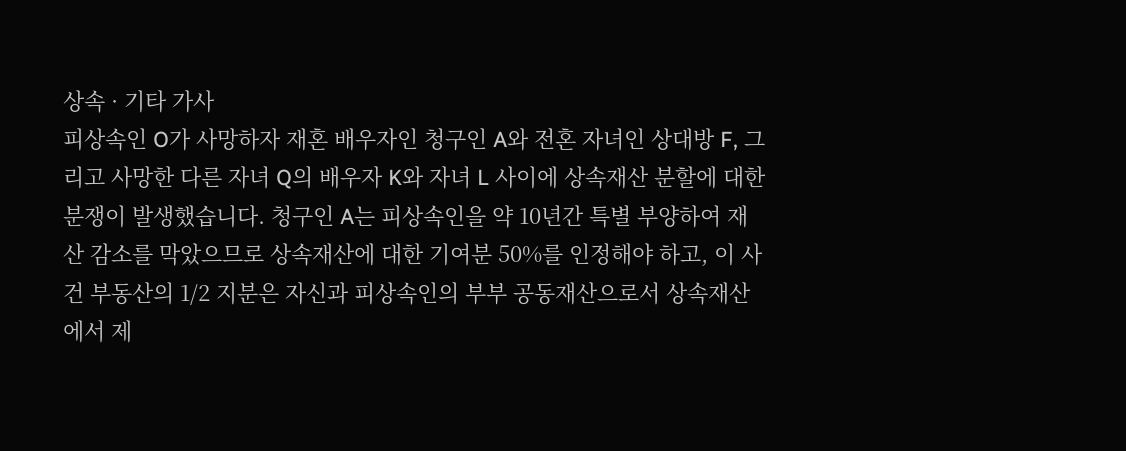상속 · 기타 가사
피상속인 O가 사망하자 재혼 배우자인 청구인 A와 전혼 자녀인 상대방 F, 그리고 사망한 다른 자녀 Q의 배우자 K와 자녀 L 사이에 상속재산 분할에 대한 분쟁이 발생했습니다. 청구인 A는 피상속인을 약 10년간 특별 부양하여 재산 감소를 막았으므로 상속재산에 대한 기여분 50%를 인정해야 하고, 이 사건 부동산의 1/2 지분은 자신과 피상속인의 부부 공동재산으로서 상속재산에서 제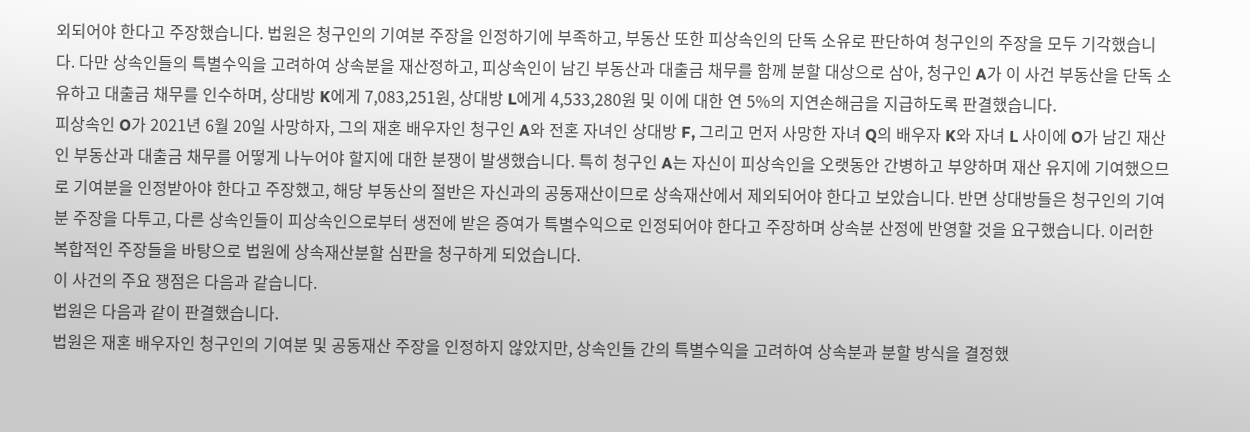외되어야 한다고 주장했습니다. 법원은 청구인의 기여분 주장을 인정하기에 부족하고, 부동산 또한 피상속인의 단독 소유로 판단하여 청구인의 주장을 모두 기각했습니다. 다만 상속인들의 특별수익을 고려하여 상속분을 재산정하고, 피상속인이 남긴 부동산과 대출금 채무를 함께 분할 대상으로 삼아, 청구인 A가 이 사건 부동산을 단독 소유하고 대출금 채무를 인수하며, 상대방 K에게 7,083,251원, 상대방 L에게 4,533,280원 및 이에 대한 연 5%의 지연손해금을 지급하도록 판결했습니다.
피상속인 O가 2021년 6월 20일 사망하자, 그의 재혼 배우자인 청구인 A와 전혼 자녀인 상대방 F, 그리고 먼저 사망한 자녀 Q의 배우자 K와 자녀 L 사이에 O가 남긴 재산인 부동산과 대출금 채무를 어떻게 나누어야 할지에 대한 분쟁이 발생했습니다. 특히 청구인 A는 자신이 피상속인을 오랫동안 간병하고 부양하며 재산 유지에 기여했으므로 기여분을 인정받아야 한다고 주장했고, 해당 부동산의 절반은 자신과의 공동재산이므로 상속재산에서 제외되어야 한다고 보았습니다. 반면 상대방들은 청구인의 기여분 주장을 다투고, 다른 상속인들이 피상속인으로부터 생전에 받은 증여가 특별수익으로 인정되어야 한다고 주장하며 상속분 산정에 반영할 것을 요구했습니다. 이러한 복합적인 주장들을 바탕으로 법원에 상속재산분할 심판을 청구하게 되었습니다.
이 사건의 주요 쟁점은 다음과 같습니다.
법원은 다음과 같이 판결했습니다.
법원은 재혼 배우자인 청구인의 기여분 및 공동재산 주장을 인정하지 않았지만, 상속인들 간의 특별수익을 고려하여 상속분과 분할 방식을 결정했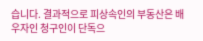습니다. 결과적으로 피상속인의 부동산은 배우자인 청구인이 단독으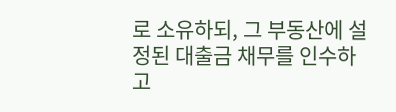로 소유하되, 그 부동산에 설정된 대출금 채무를 인수하고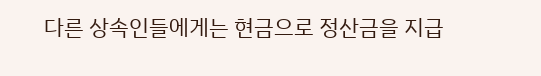다른 상속인들에게는 현금으로 정산금을 지급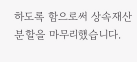하도록 함으로써 상속재산 분할을 마무리했습니다.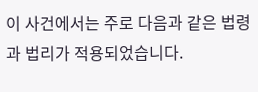이 사건에서는 주로 다음과 같은 법령과 법리가 적용되었습니다.